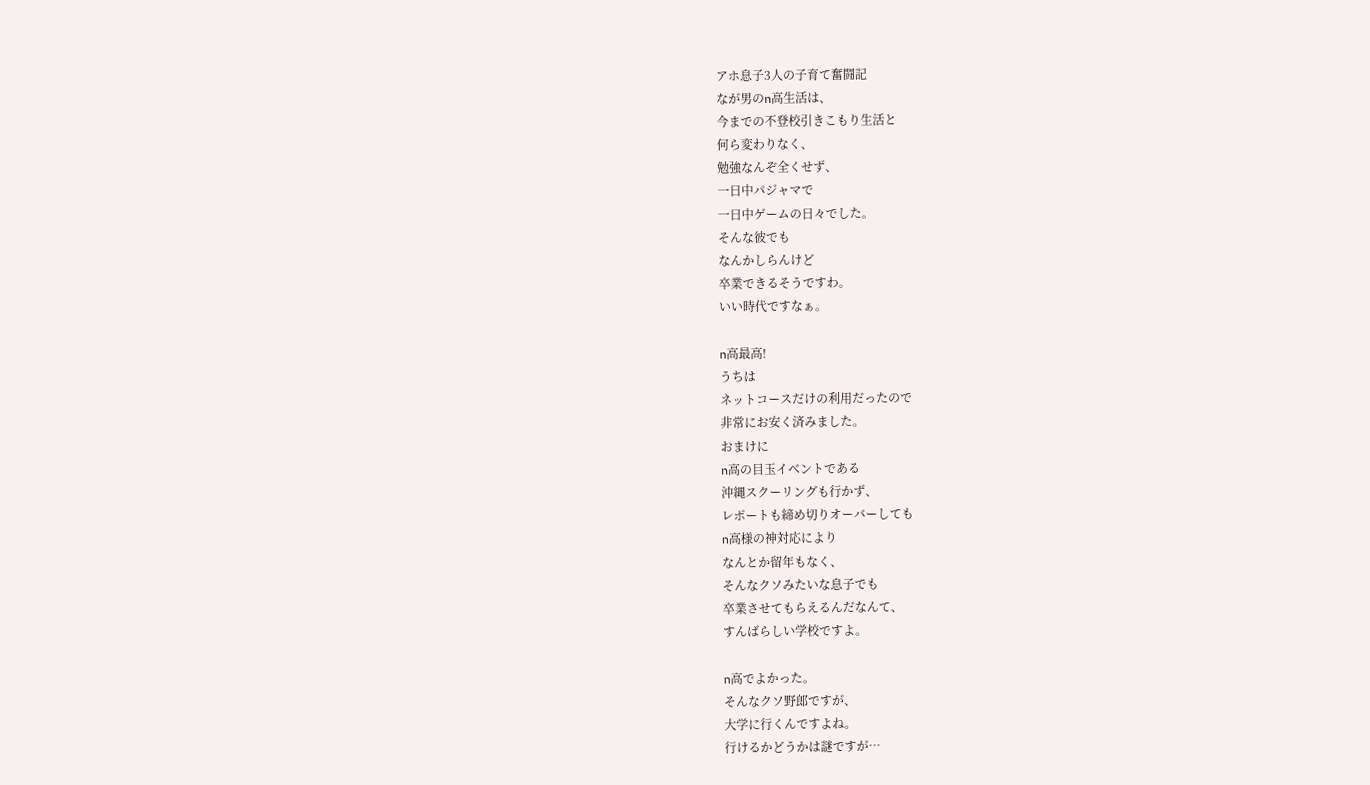アホ息子3人の子育て奮闘記
なが男のn高生活は、
今までの不登校引きこもり生活と
何ら変わりなく、
勉強なんぞ全くせず、
一日中パジャマで
一日中ゲームの日々でした。
そんな彼でも
なんかしらんけど
卒業できるそうですわ。
いい時代ですなぁ。

n高最高!
うちは
ネットコースだけの利用だったので
非常にお安く済みました。
おまけに
n高の目玉イベントである
沖縄スクーリングも行かず、
レポートも締め切りオーバーしても
n高様の神対応により
なんとか留年もなく、
そんなクソみたいな息子でも
卒業させてもらえるんだなんて、
すんばらしい学校ですよ。

n高でよかった。
そんなクソ野郎ですが、
大学に行くんですよね。
行けるかどうかは謎ですが…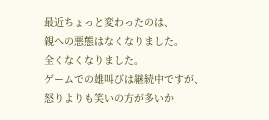最近ちょっと変わったのは、
親への悪態はなくなりました。
全くなくなりました。
ゲームでの雄叫びは継続中ですが、
怒りよりも笑いの方が多いか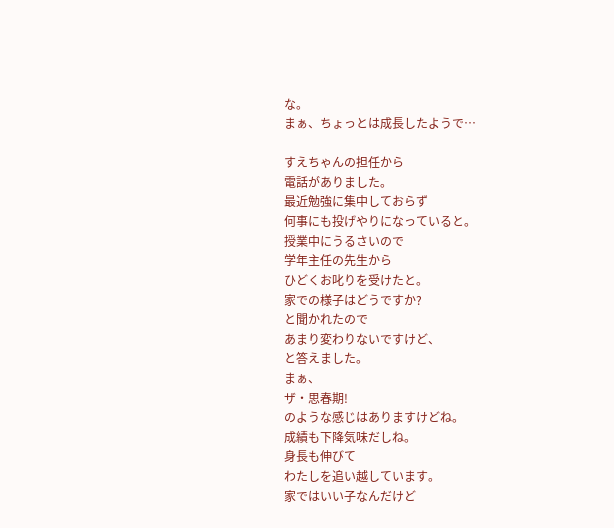な。
まぁ、ちょっとは成長したようで…

すえちゃんの担任から
電話がありました。
最近勉強に集中しておらず
何事にも投げやりになっていると。
授業中にうるさいので
学年主任の先生から
ひどくお叱りを受けたと。
家での様子はどうですか?
と聞かれたので
あまり変わりないですけど、
と答えました。
まぁ、
ザ・思春期!
のような感じはありますけどね。
成績も下降気味だしね。
身長も伸びて
わたしを追い越しています。
家ではいい子なんだけど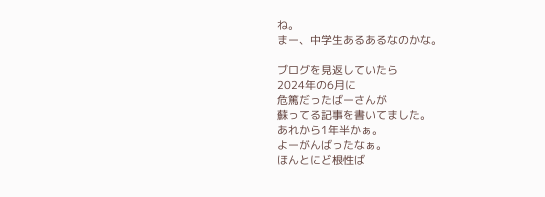ね。
まー、中学生あるあるなのかな。

ブログを見返していたら
2024年の6月に
危篤だったばーさんが
蘇ってる記事を書いてました。
あれから1年半かぁ。
よーがんばったなぁ。
ほんとにど根性ば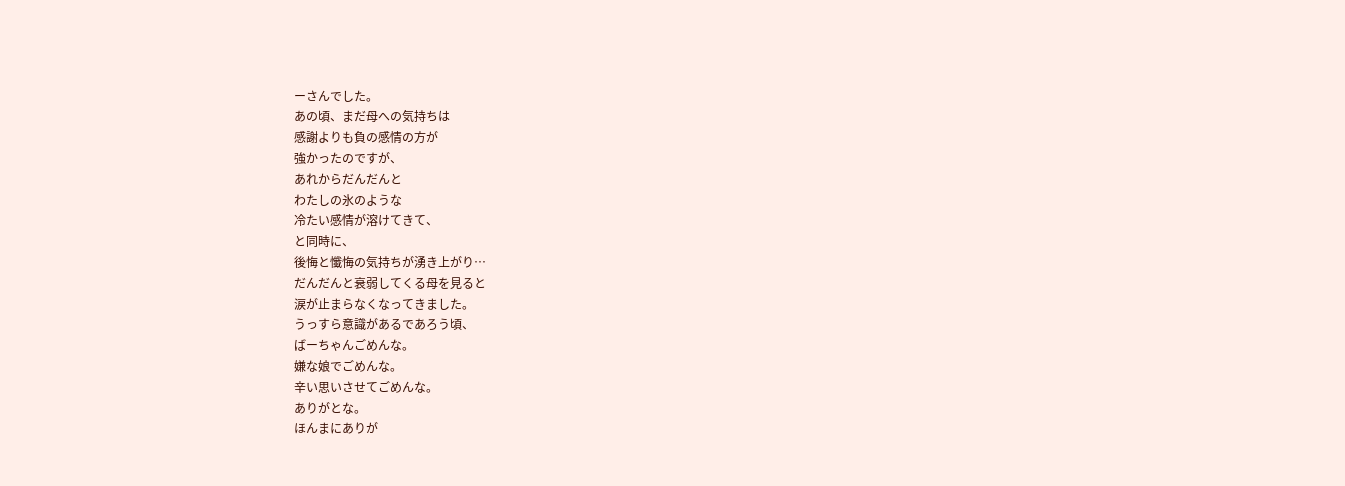ーさんでした。
あの頃、まだ母への気持ちは
感謝よりも負の感情の方が
強かったのですが、
あれからだんだんと
わたしの氷のような
冷たい感情が溶けてきて、
と同時に、
後悔と懺悔の気持ちが湧き上がり…
だんだんと衰弱してくる母を見ると
涙が止まらなくなってきました。
うっすら意識があるであろう頃、
ばーちゃんごめんな。
嫌な娘でごめんな。
辛い思いさせてごめんな。
ありがとな。
ほんまにありが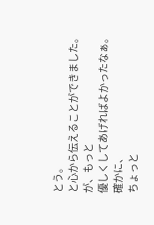とう。
と心から伝えることができました。
が、もっと
優しくしてあげればよかったなぁ。
確かに、
ちょっと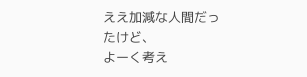ええ加減な人間だったけど、
よーく考え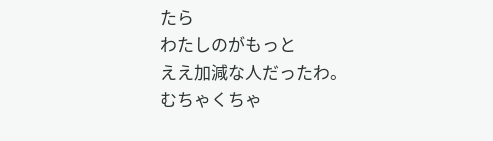たら
わたしのがもっと
ええ加減な人だったわ。
むちゃくちゃ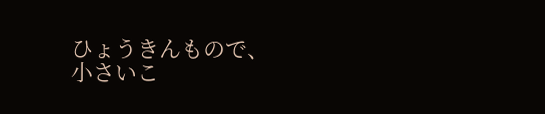ひょうきんもので、
小さいこ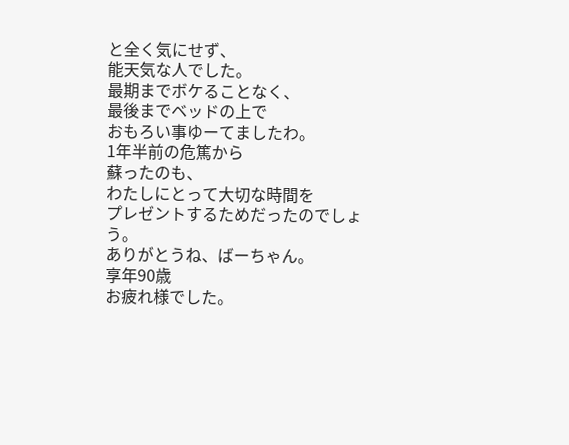と全く気にせず、
能天気な人でした。
最期までボケることなく、
最後までベッドの上で
おもろい事ゆーてましたわ。
1年半前の危篤から
蘇ったのも、
わたしにとって大切な時間を
プレゼントするためだったのでしょう。
ありがとうね、ばーちゃん。
享年90歳
お疲れ様でした。